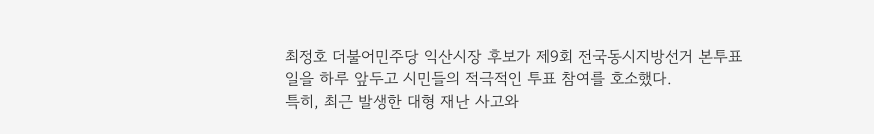최정호 더불어민주당 익산시장 후보가 제9회 전국동시지방선거 본투표일을 하루 앞두고 시민들의 적극적인 투표 참여를 호소했다.
특히, 최근 발생한 대형 재난 사고와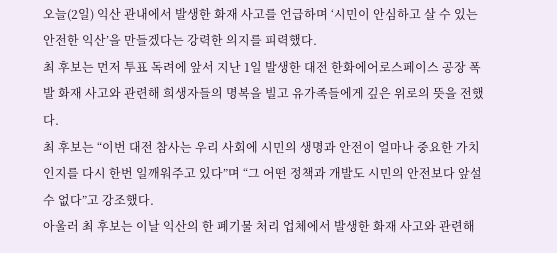오늘(2일) 익산 관내에서 발생한 화재 사고를 언급하며 ‘시민이 안심하고 살 수 있는 안전한 익산’을 만들겠다는 강력한 의지를 피력했다.
최 후보는 먼저 투표 독려에 앞서 지난 1일 발생한 대전 한화에어로스페이스 공장 폭발 화재 사고와 관련해 희생자들의 명복을 빌고 유가족들에게 깊은 위로의 뜻을 전했다.
최 후보는 “이번 대전 참사는 우리 사회에 시민의 생명과 안전이 얼마나 중요한 가치인지를 다시 한번 일깨워주고 있다”며 “그 어떤 정책과 개발도 시민의 안전보다 앞설 수 없다”고 강조했다.
아울러 최 후보는 이날 익산의 한 폐기물 처리 업체에서 발생한 화재 사고와 관련해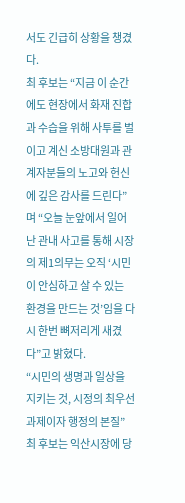서도 긴급히 상황을 챙겼다.
최 후보는 “지금 이 순간에도 현장에서 화재 진합과 수습을 위해 사투를 벌이고 계신 소방대원과 관계자분들의 노고와 헌신에 깊은 감사를 드린다”며 “오늘 눈앞에서 일어난 관내 사고를 통해 시장의 제1의무는 오직 ‘시민이 안심하고 살 수 있는 환경을 만드는 것’임을 다시 한번 뼈저리게 새겼다”고 밝혔다.
“시민의 생명과 일상을 지키는 것, 시정의 최우선 과제이자 행정의 본질”
최 후보는 익산시장에 당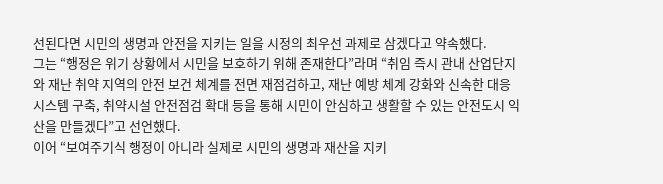선된다면 시민의 생명과 안전을 지키는 일을 시정의 최우선 과제로 삼겠다고 약속했다.
그는 “행정은 위기 상황에서 시민을 보호하기 위해 존재한다”라며 “취임 즉시 관내 산업단지와 재난 취약 지역의 안전 보건 체계를 전면 재점검하고, 재난 예방 체계 강화와 신속한 대응 시스템 구축, 취약시설 안전점검 확대 등을 통해 시민이 안심하고 생활할 수 있는 안전도시 익산을 만들겠다”고 선언했다.
이어 “보여주기식 행정이 아니라 실제로 시민의 생명과 재산을 지키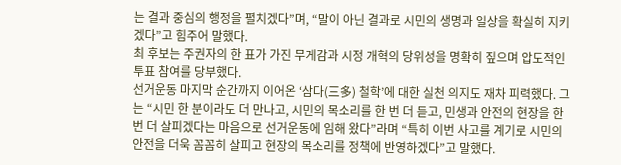는 결과 중심의 행정을 펼치겠다”며, “말이 아닌 결과로 시민의 생명과 일상을 확실히 지키겠다”고 힘주어 말했다.
최 후보는 주권자의 한 표가 가진 무게감과 시정 개혁의 당위성을 명확히 짚으며 압도적인 투표 참여를 당부했다.
선거운동 마지막 순간까지 이어온 ‘삼다(三多) 철학’에 대한 실천 의지도 재차 피력했다. 그는 “시민 한 분이라도 더 만나고, 시민의 목소리를 한 번 더 듣고, 민생과 안전의 현장을 한 번 더 살피겠다는 마음으로 선거운동에 임해 왔다”라며 “특히 이번 사고를 계기로 시민의 안전을 더욱 꼼꼼히 살피고 현장의 목소리를 정책에 반영하겠다”고 말했다.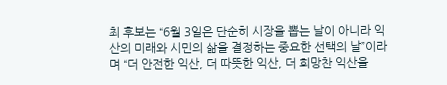최 후보는 “6월 3일은 단순히 시장을 뽑는 날이 아니라 익산의 미래와 시민의 삶을 결정하는 중요한 선택의 날”이라며 “더 안전한 익산, 더 따뜻한 익산, 더 희망찬 익산을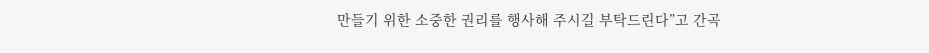만들기 위한 소중한 권리를 행사해 주시길 부탁드린다”고 간곡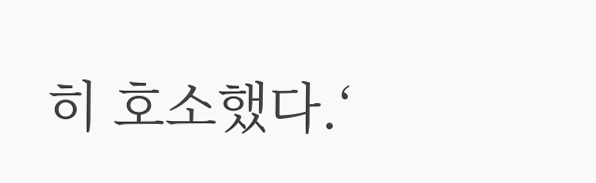히 호소했다.‘